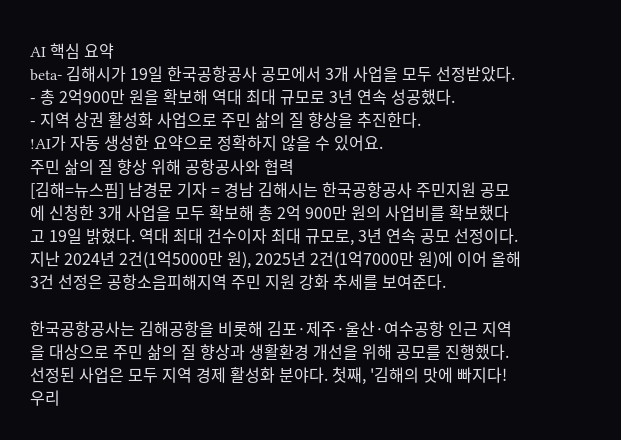AI 핵심 요약
beta- 김해시가 19일 한국공항공사 공모에서 3개 사업을 모두 선정받았다.
- 총 2억900만 원을 확보해 역대 최대 규모로 3년 연속 성공했다.
- 지역 상권 활성화 사업으로 주민 삶의 질 향상을 추진한다.
!AI가 자동 생성한 요약으로 정확하지 않을 수 있어요.
주민 삶의 질 향상 위해 공항공사와 협력
[김해=뉴스핌] 남경문 기자 = 경남 김해시는 한국공항공사 주민지원 공모에 신청한 3개 사업을 모두 확보해 총 2억 900만 원의 사업비를 확보했다고 19일 밝혔다. 역대 최대 건수이자 최대 규모로, 3년 연속 공모 선정이다.
지난 2024년 2건(1억5000만 원), 2025년 2건(1억7000만 원)에 이어 올해 3건 선정은 공항소음피해지역 주민 지원 강화 추세를 보여준다.

한국공항공사는 김해공항을 비롯해 김포·제주·울산·여수공항 인근 지역을 대상으로 주민 삶의 질 향상과 생활환경 개선을 위해 공모를 진행했다.
선정된 사업은 모두 지역 경제 활성화 분야다. 첫째, '김해의 맛에 빠지다! 우리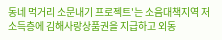동네 먹거리 소문내기 프로젝트'는 소음대책지역 저소득층에 김해사랑상품권을 지급하고 외동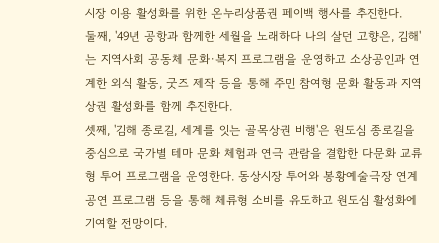시장 이용 활성화를 위한 온누리상품권 페이백 행사를 추진한다.
둘째, '49년 공항과 함께한 세월을 노래하다 나의 살던 고향은, 김해'는 지역사회 공동체 문화·복지 프로그램을 운영하고 소상공인과 연계한 외식 활동, 굿즈 제작 등을 통해 주민 참여형 문화 활동과 지역 상권 활성화를 함께 추진한다.
셋째, '김해 종로길, 세계를 잇는 골목상권 비행'은 원도심 종로길을 중심으로 국가별 테마 문화 체험과 연극 관람을 결합한 다문화 교류형 투어 프로그램을 운영한다. 동상시장 투어와 봉황예술극장 연계 공연 프로그램 등을 통해 체류형 소비를 유도하고 원도심 활성화에 기여할 전망이다.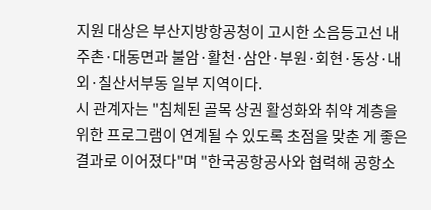지원 대상은 부산지방항공청이 고시한 소음등고선 내 주촌·대동면과 불암·활천·삼안·부원·회현·동상·내외·칠산서부동 일부 지역이다.
시 관계자는 "침체된 골목 상권 활성화와 취약 계층을 위한 프로그램이 연계될 수 있도록 초점을 맞춘 게 좋은 결과로 이어졌다"며 "한국공항공사와 협력해 공항소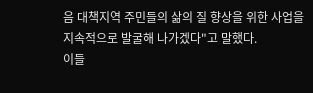음 대책지역 주민들의 삶의 질 향상을 위한 사업을 지속적으로 발굴해 나가겠다"고 말했다.
이들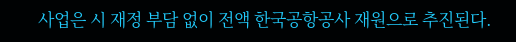사업은 시 재정 부담 없이 전액 한국공항공사 재원으로 추진된다.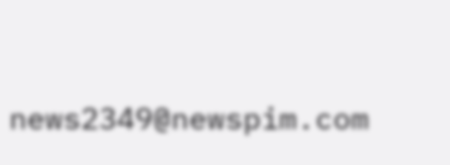news2349@newspim.com